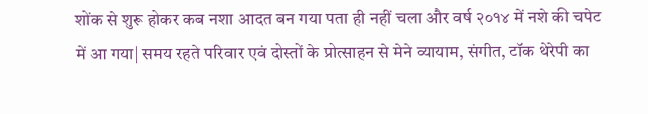शोंक से शुरू होकर कब नशा आदत बन गया पता ही नहीं चला और वर्ष २०१४ में नशे की चपेट में आ गया| समय रहते परिवार एवं दोस्तों के प्रोत्साहन से मेने व्यायाम, संगीत, टॉक थेरेपी का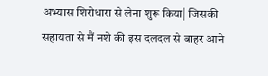अभ्यास शिरोधारा से लेना शुरू किया| जिसकी सहायता से मैं नशे की इस दलदल से बाहर आने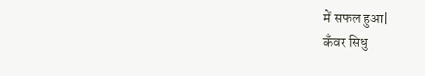में सफल हुआ|
कँवर सिधु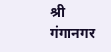श्री गंगानगर